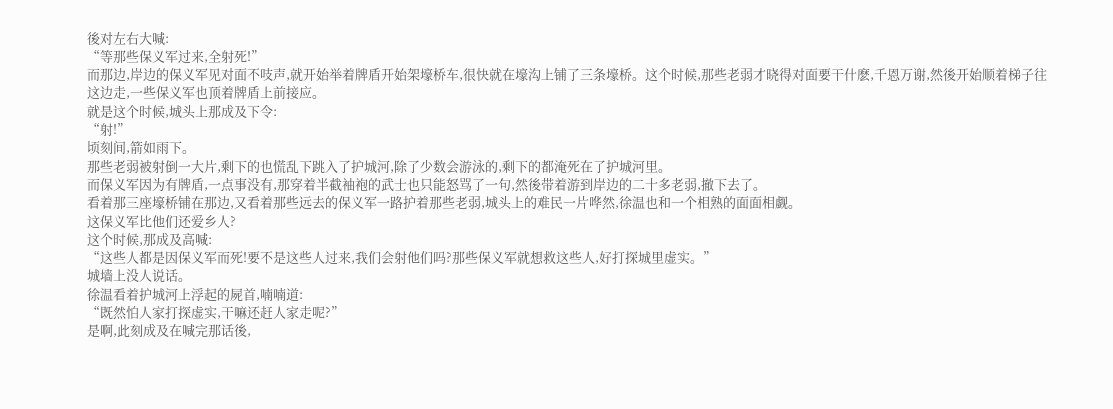後对左右大喊:
“等那些保义军过来,全射死!”
而那边,岸边的保义军见对面不吱声,就开始举着牌盾开始架壕桥车,很快就在壕沟上铺了三条壕桥。这个时候,那些老弱才晓得对面要干什麽,千恩万谢,然後开始顺着梯子往这边走,一些保义军也顶着牌盾上前接应。
就是这个时候,城头上那成及下令:
“射!”
顷刻间,箭如雨下。
那些老弱被射倒一大片,剩下的也慌乱下跳入了护城河,除了少数会游泳的,剩下的都淹死在了护城河里。
而保义军因为有牌盾,一点事没有,那穿着半截袖袍的武士也只能怒骂了一句,然後带着游到岸边的二十多老弱,撤下去了。
看着那三座壕桥铺在那边,又看着那些远去的保义军一路护着那些老弱,城头上的难民一片哗然,徐温也和一个相熟的面面相觑。
这保义军比他们还爱乡人?
这个时候,那成及高喊:
“这些人都是因保义军而死!要不是这些人过来,我们会射他们吗?那些保义军就想救这些人,好打探城里虚实。”
城墙上没人说话。
徐温看着护城河上浮起的屍首,喃喃道:
“既然怕人家打探虚实,干嘛还赶人家走呢?”
是啊,此刻成及在喊完那话後,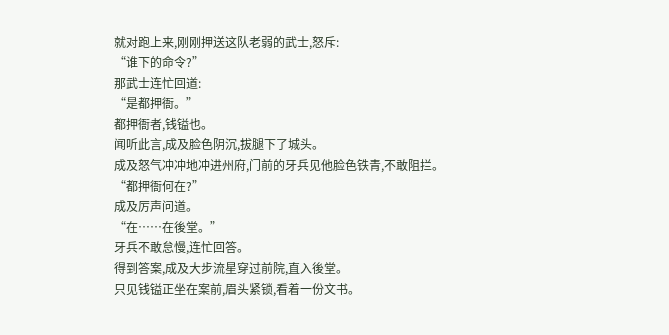就对跑上来,刚刚押送这队老弱的武士,怒斥:
“谁下的命令?”
那武士连忙回道:
“是都押衙。”
都押衙者,钱镒也。
闻听此言,成及脸色阴沉,拔腿下了城头。
成及怒气冲冲地冲进州府,门前的牙兵见他脸色铁青,不敢阻拦。
“都押衙何在?”
成及厉声问道。
“在……在後堂。”
牙兵不敢怠慢,连忙回答。
得到答案,成及大步流星穿过前院,直入後堂。
只见钱镒正坐在案前,眉头紧锁,看着一份文书。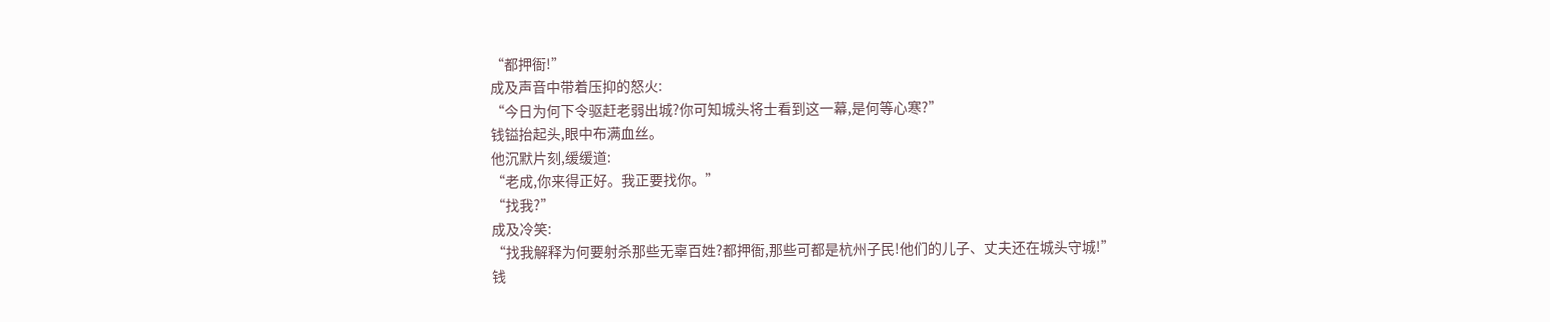“都押衙!”
成及声音中带着压抑的怒火:
“今日为何下令驱赶老弱出城?你可知城头将士看到这一幕,是何等心寒?”
钱镒抬起头,眼中布满血丝。
他沉默片刻,缓缓道:
“老成,你来得正好。我正要找你。”
“找我?”
成及冷笑:
“找我解释为何要射杀那些无辜百姓?都押衙,那些可都是杭州子民!他们的儿子、丈夫还在城头守城!”
钱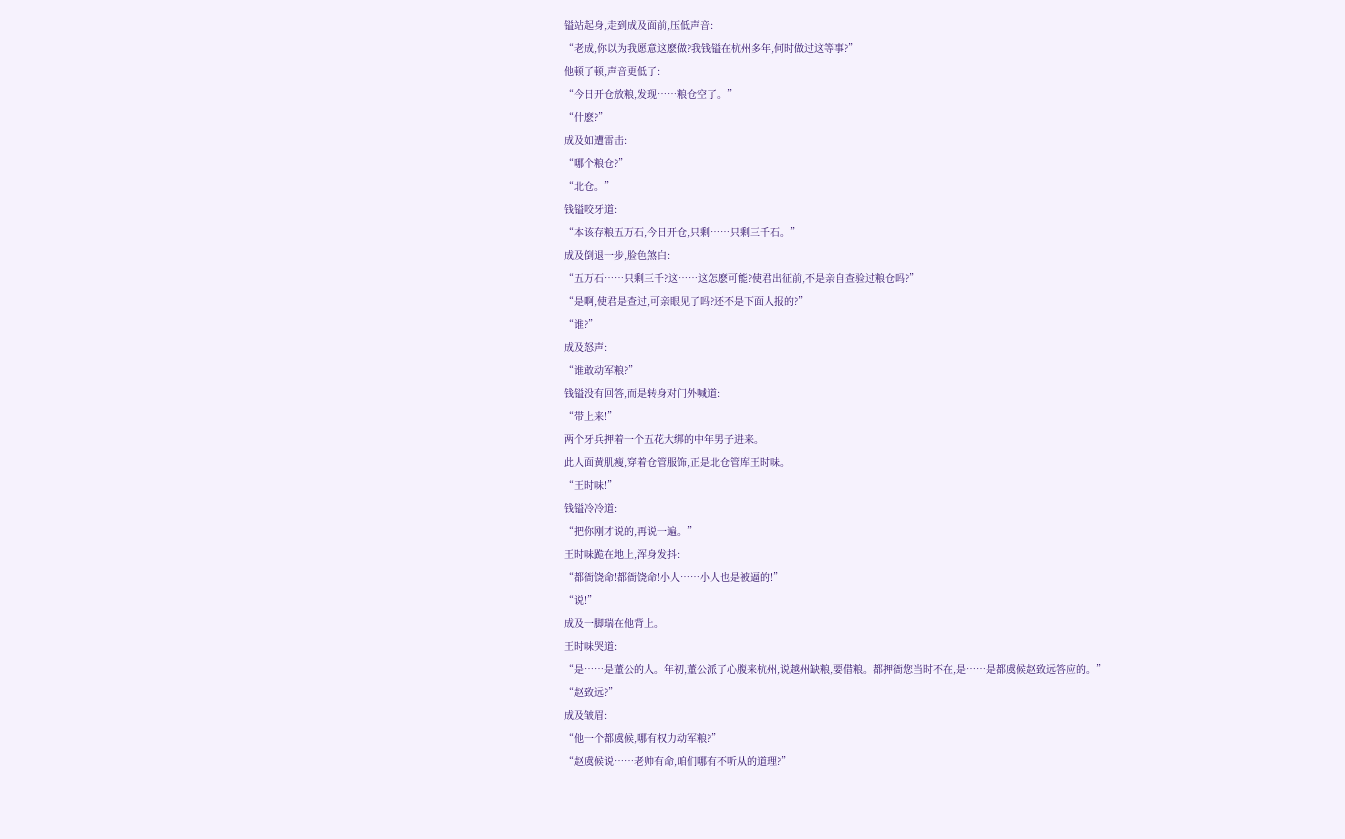镒站起身,走到成及面前,压低声音:
“老成,你以为我愿意这麽做?我钱镒在杭州多年,何时做过这等事?”
他顿了顿,声音更低了:
“今日开仓放粮,发现……粮仓空了。”
“什麽?”
成及如遭雷击:
“哪个粮仓?”
“北仓。”
钱镒咬牙道:
“本该存粮五万石,今日开仓,只剩……只剩三千石。”
成及倒退一步,脸色煞白:
“五万石……只剩三千?这……这怎麽可能?使君出征前,不是亲自查验过粮仓吗?”
“是啊,使君是查过,可亲眼见了吗?还不是下面人报的?”
“谁?”
成及怒声:
“谁敢动军粮?”
钱镒没有回答,而是转身对门外喊道:
“带上来!”
两个牙兵押着一个五花大绑的中年男子进来。
此人面黄肌瘦,穿着仓管服饰,正是北仓管库王时味。
“王时味!”
钱镒冷冷道:
“把你刚才说的,再说一遍。”
王时味跪在地上,浑身发抖:
“都衙饶命!都衙饶命!小人……小人也是被逼的!”
“说!”
成及一脚瑞在他背上。
王时味哭道:
“是……是董公的人。年初,董公派了心腹来杭州,说越州缺粮,要借粮。都押衙您当时不在,是……是都虞候赵致远答应的。”
“赵致远?”
成及皱眉:
“他一个都虞候,哪有权力动军粮?”
“赵虞候说……老帅有命,咱们哪有不听从的道理?”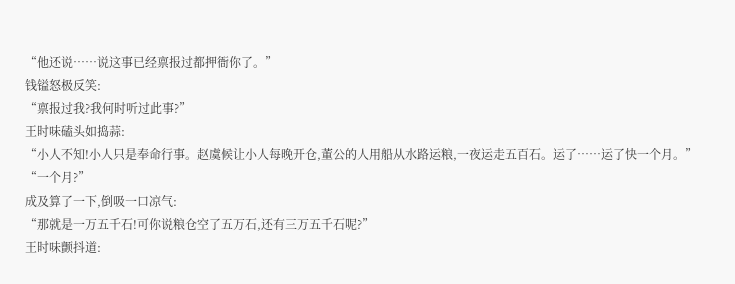“他还说……说这事已经禀报过都押衙你了。”
钱镒怒极反笑:
“禀报过我?我何时听过此事?”
王时味磕头如捣蒜:
“小人不知!小人只是奉命行事。赵虞候让小人每晚开仓,董公的人用船从水路运粮,一夜运走五百石。运了……运了快一个月。”
“一个月?”
成及算了一下,倒吸一口凉气:
“那就是一万五千石!可你说粮仓空了五万石,还有三万五千石呢?”
王时味颤抖道: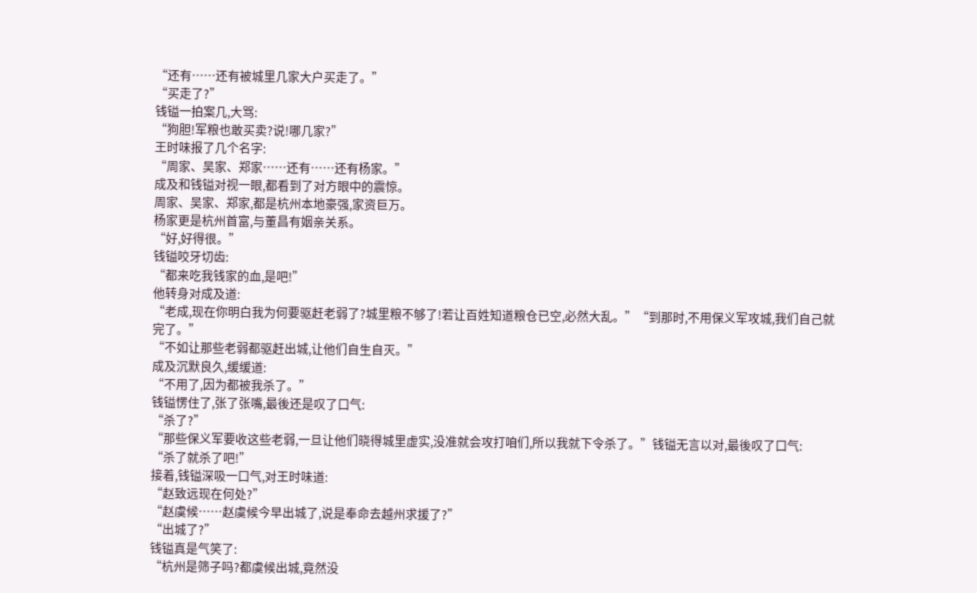“还有……还有被城里几家大户买走了。”
“买走了?”
钱镒一拍案几,大骂:
“狗胆!军粮也敢买卖?说!哪几家?”
王时味报了几个名字:
“周家、吴家、郑家……还有……还有杨家。”
成及和钱镒对视一眼,都看到了对方眼中的震惊。
周家、吴家、郑家,都是杭州本地豪强,家资巨万。
杨家更是杭州首富,与董昌有姻亲关系。
“好,好得很。”
钱镒咬牙切齿:
“都来吃我钱家的血,是吧!”
他转身对成及道:
“老成,现在你明白我为何要驱赶老弱了?城里粮不够了!若让百姓知道粮仓已空,必然大乱。”“到那时,不用保义军攻城,我们自己就完了。”
“不如让那些老弱都驱赶出城,让他们自生自灭。”
成及沉默良久,缓缓道:
“不用了,因为都被我杀了。”
钱镒愣住了,张了张嘴,最後还是叹了口气:
“杀了?”
“那些保义军要收这些老弱,一旦让他们晓得城里虚实,没准就会攻打咱们,所以我就下令杀了。”钱镒无言以对,最後叹了口气:
“杀了就杀了吧!”
接着,钱镒深吸一口气,对王时味道:
“赵致远现在何处?”
“赵虞候……赵虞候今早出城了,说是奉命去越州求援了?”
“出城了?”
钱镒真是气笑了:
“杭州是筛子吗?都虞候出城,竟然没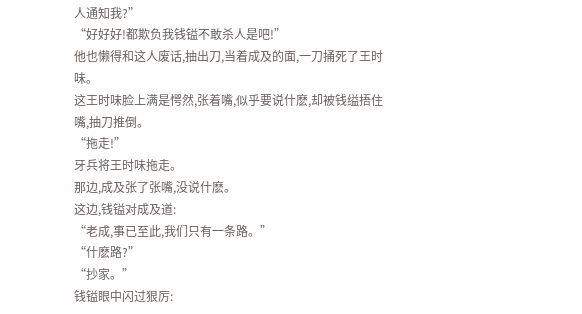人通知我?”
“好好好!都欺负我钱镒不敢杀人是吧!”
他也懒得和这人废话,抽出刀,当着成及的面,一刀捅死了王时味。
这王时味脸上满是愕然,张着嘴,似乎要说什麽,却被钱缢捂住嘴,抽刀推倒。
“拖走!”
牙兵将王时味拖走。
那边,成及张了张嘴,没说什麽。
这边,钱镒对成及道:
“老成,事已至此,我们只有一条路。”
“什麽路?”
“抄家。”
钱镒眼中闪过狠厉: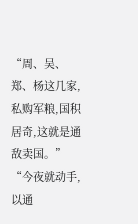“周、吴、郑、杨这几家,私购军粮,国积居奇,这就是通敌卖国。”
“今夜就动手,以通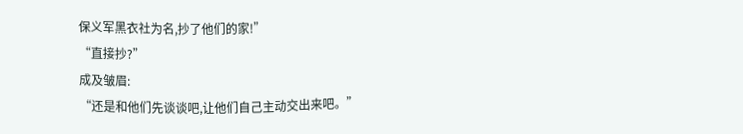保义军黑衣社为名,抄了他们的家!”
“直接抄?”
成及皱眉:
“还是和他们先谈谈吧,让他们自己主动交出来吧。”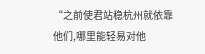“之前使君站稳杭州就依靠他们,哪里能轻易对他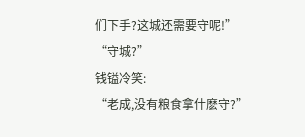们下手?这城还需要守呢!”
“守城?”
钱镒冷笑:
“老成,没有粮食拿什麽守?”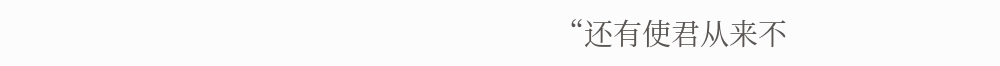“还有使君从来不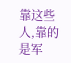靠这些人,靠的是军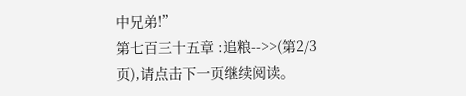中兄弟!”
第七百三十五章 :追粮-->>(第2/3页),请点击下一页继续阅读。